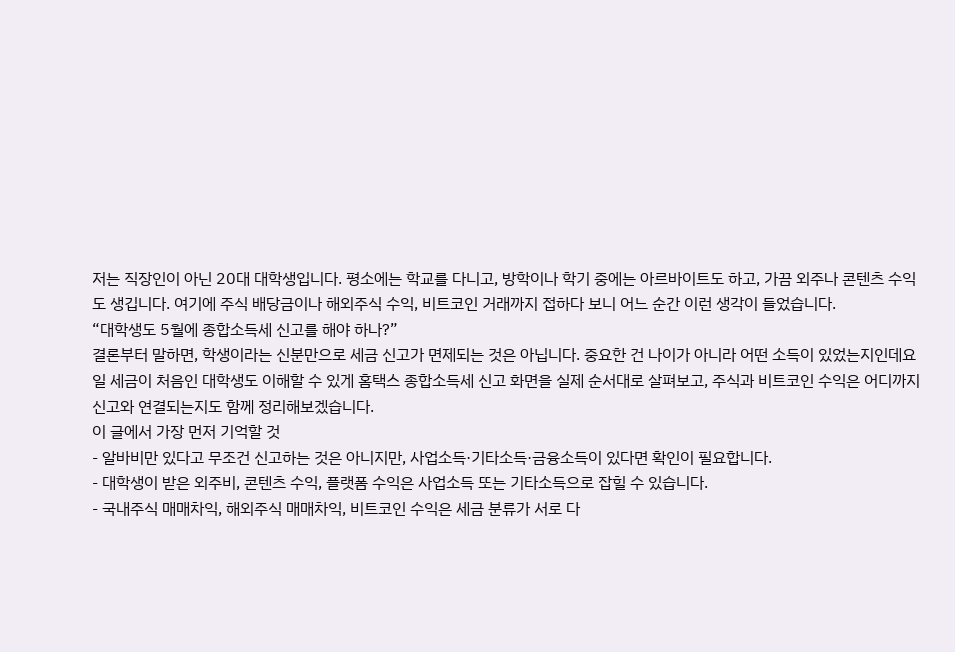저는 직장인이 아닌 20대 대학생입니다. 평소에는 학교를 다니고, 방학이나 학기 중에는 아르바이트도 하고, 가끔 외주나 콘텐츠 수익도 생깁니다. 여기에 주식 배당금이나 해외주식 수익, 비트코인 거래까지 접하다 보니 어느 순간 이런 생각이 들었습니다.
“대학생도 5월에 종합소득세 신고를 해야 하나?”
결론부터 말하면, 학생이라는 신분만으로 세금 신고가 면제되는 것은 아닙니다. 중요한 건 나이가 아니라 어떤 소득이 있었는지인데요 일 세금이 처음인 대학생도 이해할 수 있게 홈택스 종합소득세 신고 화면을 실제 순서대로 살펴보고, 주식과 비트코인 수익은 어디까지 신고와 연결되는지도 함께 정리해보겠습니다.
이 글에서 가장 먼저 기억할 것
- 알바비만 있다고 무조건 신고하는 것은 아니지만, 사업소득·기타소득·금융소득이 있다면 확인이 필요합니다.
- 대학생이 받은 외주비, 콘텐츠 수익, 플랫폼 수익은 사업소득 또는 기타소득으로 잡힐 수 있습니다.
- 국내주식 매매차익, 해외주식 매매차익, 비트코인 수익은 세금 분류가 서로 다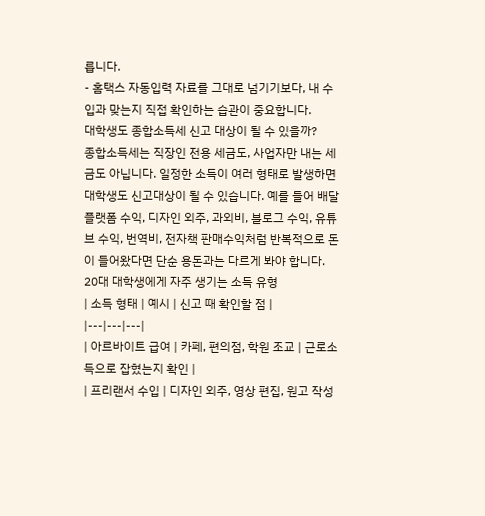릅니다.
- 홈택스 자동입력 자료를 그대로 넘기기보다, 내 수입과 맞는지 직접 확인하는 습관이 중요합니다.
대학생도 종합소득세 신고 대상이 될 수 있을까?
종합소득세는 직장인 전용 세금도, 사업자만 내는 세금도 아닙니다. 일정한 소득이 여러 형태로 발생하면 대학생도 신고대상이 될 수 있습니다. 예를 들어 배달 플랫폼 수익, 디자인 외주, 과외비, 블로그 수익, 유튜브 수익, 번역비, 전자책 판매수익처럼 반복적으로 돈이 들어왔다면 단순 용돈과는 다르게 봐야 합니다.
20대 대학생에게 자주 생기는 소득 유형
| 소득 형태 | 예시 | 신고 때 확인할 점 |
|---|---|---|
| 아르바이트 급여 | 카페, 편의점, 학원 조교 | 근로소득으로 잡혔는지 확인 |
| 프리랜서 수입 | 디자인 외주, 영상 편집, 원고 작성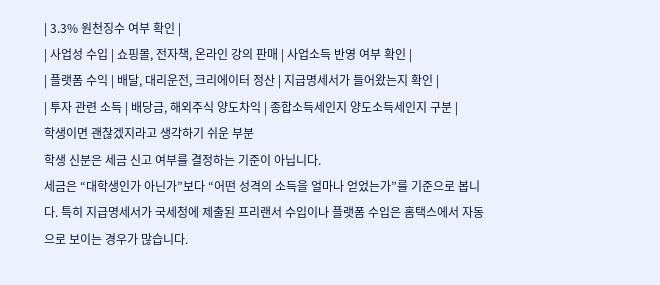| 3.3% 원천징수 여부 확인 |
| 사업성 수입 | 쇼핑몰, 전자책, 온라인 강의 판매 | 사업소득 반영 여부 확인 |
| 플랫폼 수익 | 배달, 대리운전, 크리에이터 정산 | 지급명세서가 들어왔는지 확인 |
| 투자 관련 소득 | 배당금, 해외주식 양도차익 | 종합소득세인지 양도소득세인지 구분 |
학생이면 괜찮겠지라고 생각하기 쉬운 부분
학생 신분은 세금 신고 여부를 결정하는 기준이 아닙니다.
세금은 “대학생인가 아닌가”보다 “어떤 성격의 소득을 얼마나 얻었는가”를 기준으로 봅니다. 특히 지급명세서가 국세청에 제출된 프리랜서 수입이나 플랫폼 수입은 홈택스에서 자동으로 보이는 경우가 많습니다.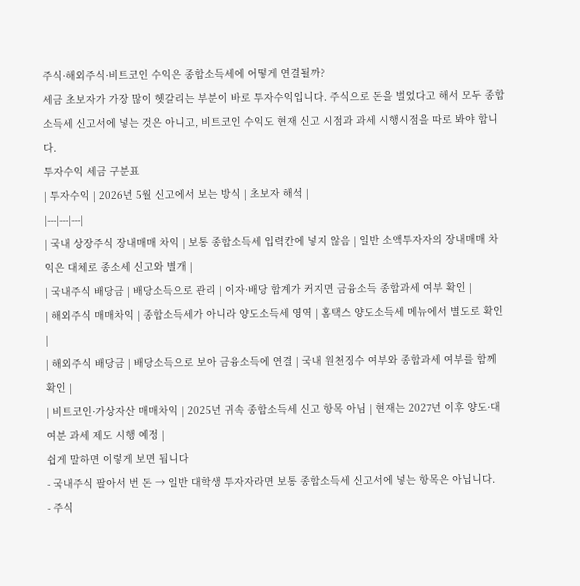주식·해외주식·비트코인 수익은 종합소득세에 어떻게 연결될까?
세금 초보자가 가장 많이 헷갈리는 부분이 바로 투자수익입니다. 주식으로 돈을 벌었다고 해서 모두 종합소득세 신고서에 넣는 것은 아니고, 비트코인 수익도 현재 신고 시점과 과세 시행시점을 따로 봐야 합니다.
투자수익 세금 구분표
| 투자수익 | 2026년 5월 신고에서 보는 방식 | 초보자 해석 |
|---|---|---|
| 국내 상장주식 장내매매 차익 | 보통 종합소득세 입력칸에 넣지 않음 | 일반 소액투자자의 장내매매 차익은 대체로 종소세 신고와 별개 |
| 국내주식 배당금 | 배당소득으로 관리 | 이자·배당 합계가 커지면 금융소득 종합과세 여부 확인 |
| 해외주식 매매차익 | 종합소득세가 아니라 양도소득세 영역 | 홈택스 양도소득세 메뉴에서 별도로 확인 |
| 해외주식 배당금 | 배당소득으로 보아 금융소득에 연결 | 국내 원천징수 여부와 종합과세 여부를 함께 확인 |
| 비트코인·가상자산 매매차익 | 2025년 귀속 종합소득세 신고 항목 아님 | 현재는 2027년 이후 양도·대여분 과세 제도 시행 예정 |
쉽게 말하면 이렇게 보면 됩니다
- 국내주식 팔아서 번 돈 → 일반 대학생 투자자라면 보통 종합소득세 신고서에 넣는 항목은 아닙니다.
- 주식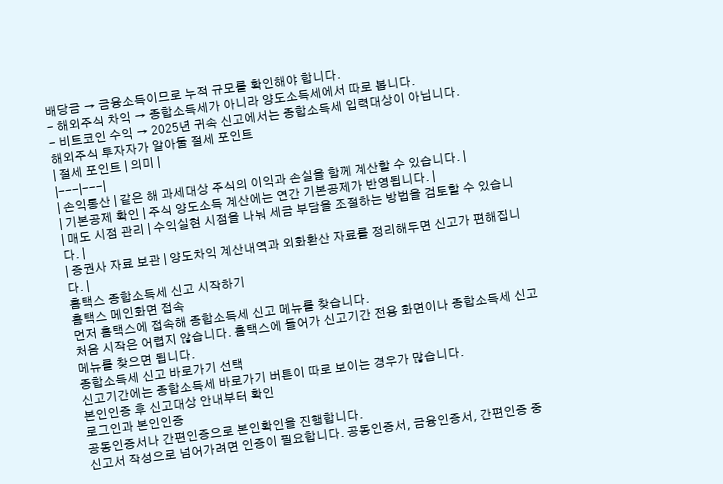배당금 → 금융소득이므로 누적 규모를 확인해야 합니다.
- 해외주식 차익 → 종합소득세가 아니라 양도소득세에서 따로 봅니다.
- 비트코인 수익 → 2025년 귀속 신고에서는 종합소득세 입력대상이 아닙니다.
해외주식 투자자가 알아둘 절세 포인트
| 절세 포인트 | 의미 |
|---|---|
| 손익통산 | 같은 해 과세대상 주식의 이익과 손실을 함께 계산할 수 있습니다. |
| 기본공제 확인 | 주식 양도소득 계산에는 연간 기본공제가 반영됩니다. |
| 매도 시점 관리 | 수익실현 시점을 나눠 세금 부담을 조절하는 방법을 검토할 수 있습니다. |
| 증권사 자료 보관 | 양도차익 계산내역과 외화환산 자료를 정리해두면 신고가 편해집니다. |
홈택스 종합소득세 신고 시작하기
홈택스 메인화면 접속
먼저 홈택스에 접속해 종합소득세 신고 메뉴를 찾습니다.
처음 시작은 어렵지 않습니다. 홈택스에 들어가 신고기간 전용 화면이나 종합소득세 신고 메뉴를 찾으면 됩니다.
종합소득세 신고 바로가기 선택
신고기간에는 종합소득세 바로가기 버튼이 따로 보이는 경우가 많습니다.
본인인증 후 신고대상 안내부터 확인
로그인과 본인인증
공동인증서나 간편인증으로 본인확인을 진행합니다.
신고서 작성으로 넘어가려면 인증이 필요합니다. 공동인증서, 금융인증서, 간편인증 중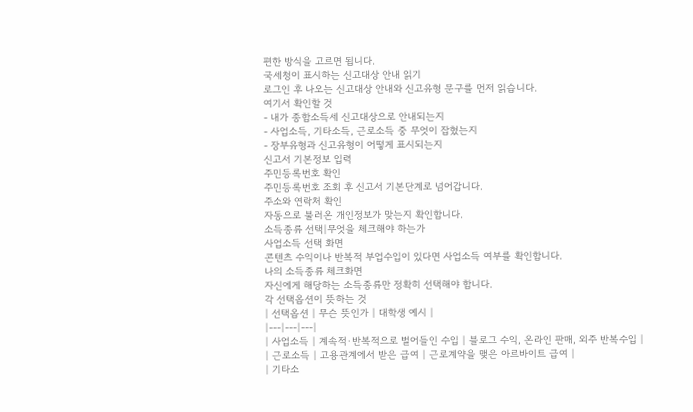편한 방식을 고르면 됩니다.
국세청이 표시하는 신고대상 안내 읽기
로그인 후 나오는 신고대상 안내와 신고유형 문구를 먼저 읽습니다.
여기서 확인할 것
- 내가 종합소득세 신고대상으로 안내되는지
- 사업소득, 기타소득, 근로소득 중 무엇이 잡혔는지
- 장부유형과 신고유형이 어떻게 표시되는지
신고서 기본정보 입력
주민등록번호 확인
주민등록번호 조회 후 신고서 기본단계로 넘어갑니다.
주소와 연락처 확인
자동으로 불러온 개인정보가 맞는지 확인합니다.
소득종류 선택|무엇을 체크해야 하는가
사업소득 선택 화면
콘텐츠 수익이나 반복적 부업수입이 있다면 사업소득 여부를 확인합니다.
나의 소득종류 체크화면
자신에게 해당하는 소득종류만 정확히 선택해야 합니다.
각 선택옵션이 뜻하는 것
| 선택옵션 | 무슨 뜻인가 | 대학생 예시 |
|---|---|---|
| 사업소득 | 계속적·반복적으로 벌어들인 수입 | 블로그 수익, 온라인 판매, 외주 반복수입 |
| 근로소득 | 고용관계에서 받은 급여 | 근로계약을 맺은 아르바이트 급여 |
| 기타소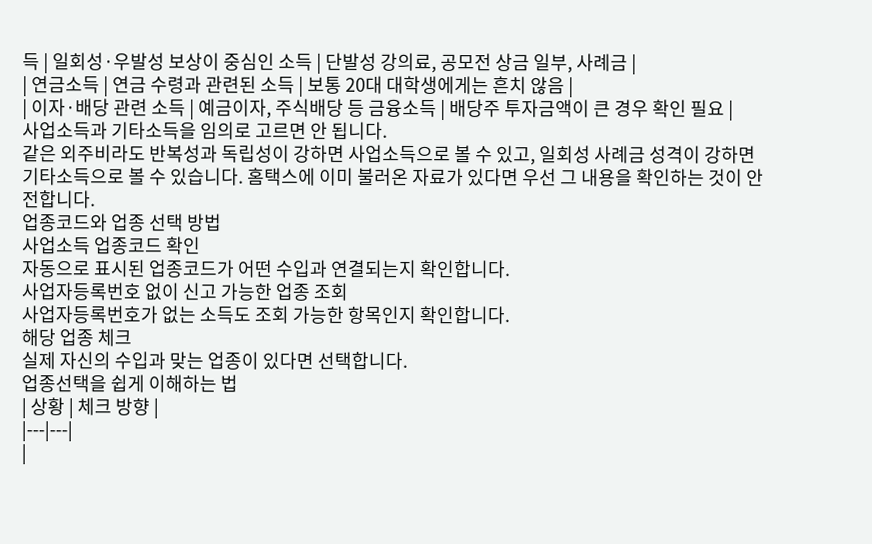득 | 일회성·우발성 보상이 중심인 소득 | 단발성 강의료, 공모전 상금 일부, 사례금 |
| 연금소득 | 연금 수령과 관련된 소득 | 보통 20대 대학생에게는 흔치 않음 |
| 이자·배당 관련 소득 | 예금이자, 주식배당 등 금융소득 | 배당주 투자금액이 큰 경우 확인 필요 |
사업소득과 기타소득을 임의로 고르면 안 됩니다.
같은 외주비라도 반복성과 독립성이 강하면 사업소득으로 볼 수 있고, 일회성 사례금 성격이 강하면 기타소득으로 볼 수 있습니다. 홈택스에 이미 불러온 자료가 있다면 우선 그 내용을 확인하는 것이 안전합니다.
업종코드와 업종 선택 방법
사업소득 업종코드 확인
자동으로 표시된 업종코드가 어떤 수입과 연결되는지 확인합니다.
사업자등록번호 없이 신고 가능한 업종 조회
사업자등록번호가 없는 소득도 조회 가능한 항목인지 확인합니다.
해당 업종 체크
실제 자신의 수입과 맞는 업종이 있다면 선택합니다.
업종선택을 쉽게 이해하는 법
| 상황 | 체크 방향 |
|---|---|
|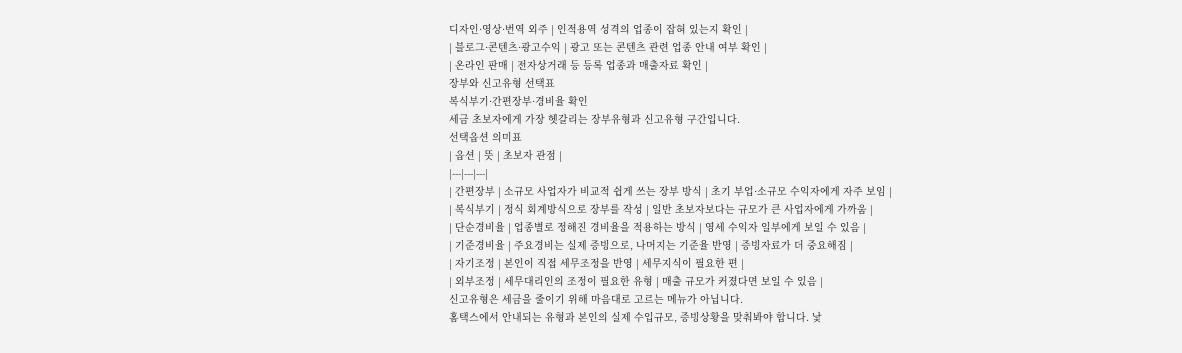디자인·영상·번역 외주 | 인적용역 성격의 업종이 잡혀 있는지 확인 |
| 블로그·콘텐츠·광고수익 | 광고 또는 콘텐츠 관련 업종 안내 여부 확인 |
| 온라인 판매 | 전자상거래 등 등록 업종과 매출자료 확인 |
장부와 신고유형 선택표
복식부기·간편장부·경비율 확인
세금 초보자에게 가장 헷갈리는 장부유형과 신고유형 구간입니다.
선택옵션 의미표
| 옵션 | 뜻 | 초보자 관점 |
|---|---|---|
| 간편장부 | 소규모 사업자가 비교적 쉽게 쓰는 장부 방식 | 초기 부업·소규모 수익자에게 자주 보임 |
| 복식부기 | 정식 회계방식으로 장부를 작성 | 일반 초보자보다는 규모가 큰 사업자에게 가까움 |
| 단순경비율 | 업종별로 정해진 경비율을 적용하는 방식 | 영세 수익자 일부에게 보일 수 있음 |
| 기준경비율 | 주요경비는 실제 증빙으로, 나머지는 기준율 반영 | 증빙자료가 더 중요해짐 |
| 자기조정 | 본인이 직접 세무조정을 반영 | 세무지식이 필요한 편 |
| 외부조정 | 세무대리인의 조정이 필요한 유형 | 매출 규모가 커졌다면 보일 수 있음 |
신고유형은 세금을 줄이기 위해 마음대로 고르는 메뉴가 아닙니다.
홈택스에서 안내되는 유형과 본인의 실제 수입규모, 증빙상황을 맞춰봐야 합니다. 낯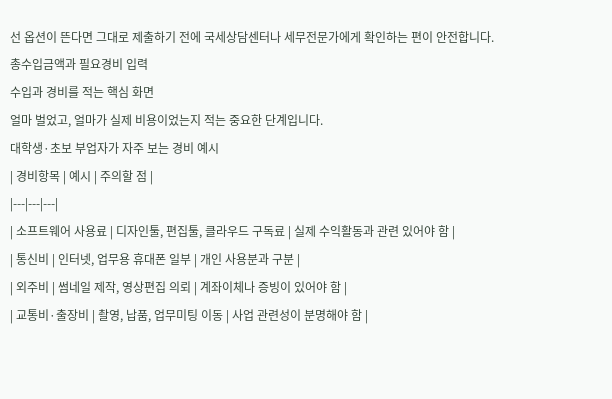선 옵션이 뜬다면 그대로 제출하기 전에 국세상담센터나 세무전문가에게 확인하는 편이 안전합니다.
총수입금액과 필요경비 입력
수입과 경비를 적는 핵심 화면
얼마 벌었고, 얼마가 실제 비용이었는지 적는 중요한 단계입니다.
대학생·초보 부업자가 자주 보는 경비 예시
| 경비항목 | 예시 | 주의할 점 |
|---|---|---|
| 소프트웨어 사용료 | 디자인툴, 편집툴, 클라우드 구독료 | 실제 수익활동과 관련 있어야 함 |
| 통신비 | 인터넷, 업무용 휴대폰 일부 | 개인 사용분과 구분 |
| 외주비 | 썸네일 제작, 영상편집 의뢰 | 계좌이체나 증빙이 있어야 함 |
| 교통비·출장비 | 촬영, 납품, 업무미팅 이동 | 사업 관련성이 분명해야 함 |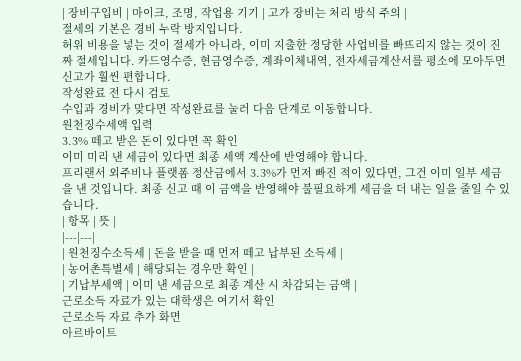| 장비구입비 | 마이크, 조명, 작업용 기기 | 고가 장비는 처리 방식 주의 |
절세의 기본은 경비 누락 방지입니다.
허위 비용을 넣는 것이 절세가 아니라, 이미 지출한 정당한 사업비를 빠뜨리지 않는 것이 진짜 절세입니다. 카드영수증, 현금영수증, 계좌이체내역, 전자세금계산서를 평소에 모아두면 신고가 훨씬 편합니다.
작성완료 전 다시 검토
수입과 경비가 맞다면 작성완료를 눌러 다음 단계로 이동합니다.
원천징수세액 입력
3.3% 떼고 받은 돈이 있다면 꼭 확인
이미 미리 낸 세금이 있다면 최종 세액 계산에 반영해야 합니다.
프리랜서 외주비나 플랫폼 정산금에서 3.3%가 먼저 빠진 적이 있다면, 그건 이미 일부 세금을 낸 것입니다. 최종 신고 때 이 금액을 반영해야 불필요하게 세금을 더 내는 일을 줄일 수 있습니다.
| 항목 | 뜻 |
|---|---|
| 원천징수소득세 | 돈을 받을 때 먼저 떼고 납부된 소득세 |
| 농어촌특별세 | 해당되는 경우만 확인 |
| 기납부세액 | 이미 낸 세금으로 최종 계산 시 차감되는 금액 |
근로소득 자료가 있는 대학생은 여기서 확인
근로소득 자료 추가 화면
아르바이트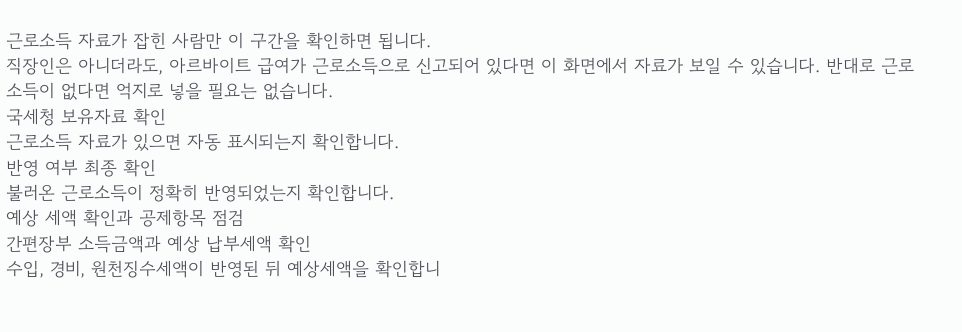근로소득 자료가 잡힌 사람만 이 구간을 확인하면 됩니다.
직장인은 아니더라도, 아르바이트 급여가 근로소득으로 신고되어 있다면 이 화면에서 자료가 보일 수 있습니다. 반대로 근로소득이 없다면 억지로 넣을 필요는 없습니다.
국세청 보유자료 확인
근로소득 자료가 있으면 자동 표시되는지 확인합니다.
반영 여부 최종 확인
불러온 근로소득이 정확히 반영되었는지 확인합니다.
예상 세액 확인과 공제항목 점검
간편장부 소득금액과 예상 납부세액 확인
수입, 경비, 원천징수세액이 반영된 뒤 예상세액을 확인합니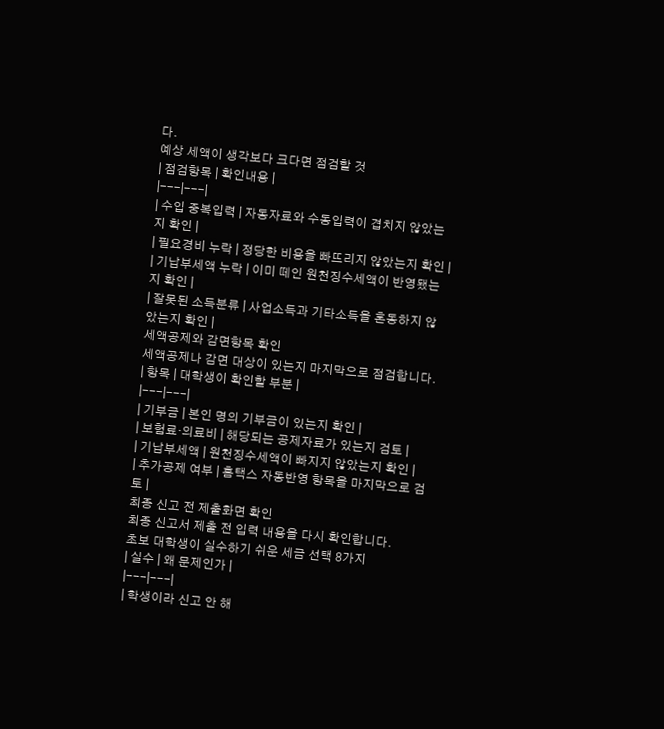다.
예상 세액이 생각보다 크다면 점검할 것
| 점검항목 | 확인내용 |
|---|---|
| 수입 중복입력 | 자동자료와 수동입력이 겹치지 않았는지 확인 |
| 필요경비 누락 | 정당한 비용을 빠뜨리지 않았는지 확인 |
| 기납부세액 누락 | 이미 떼인 원천징수세액이 반영됐는지 확인 |
| 잘못된 소득분류 | 사업소득과 기타소득을 혼동하지 않았는지 확인 |
세액공제와 감면항목 확인
세액공제나 감면 대상이 있는지 마지막으로 점검합니다.
| 항목 | 대학생이 확인할 부분 |
|---|---|
| 기부금 | 본인 명의 기부금이 있는지 확인 |
| 보험료·의료비 | 해당되는 공제자료가 있는지 검토 |
| 기납부세액 | 원천징수세액이 빠지지 않았는지 확인 |
| 추가공제 여부 | 홈택스 자동반영 항목을 마지막으로 검토 |
최종 신고 전 제출화면 확인
최종 신고서 제출 전 입력 내용을 다시 확인합니다.
초보 대학생이 실수하기 쉬운 세금 선택 8가지
| 실수 | 왜 문제인가 |
|---|---|
| 학생이라 신고 안 해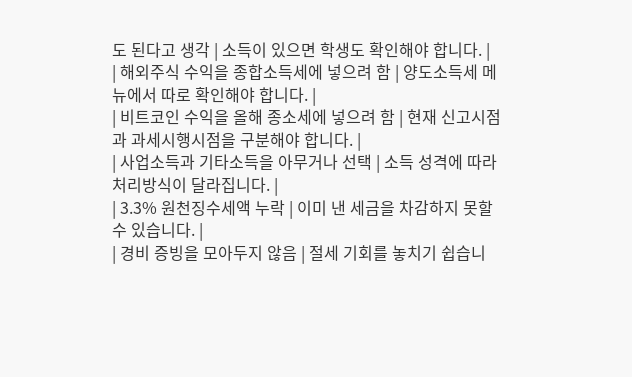도 된다고 생각 | 소득이 있으면 학생도 확인해야 합니다. |
| 해외주식 수익을 종합소득세에 넣으려 함 | 양도소득세 메뉴에서 따로 확인해야 합니다. |
| 비트코인 수익을 올해 종소세에 넣으려 함 | 현재 신고시점과 과세시행시점을 구분해야 합니다. |
| 사업소득과 기타소득을 아무거나 선택 | 소득 성격에 따라 처리방식이 달라집니다. |
| 3.3% 원천징수세액 누락 | 이미 낸 세금을 차감하지 못할 수 있습니다. |
| 경비 증빙을 모아두지 않음 | 절세 기회를 놓치기 쉽습니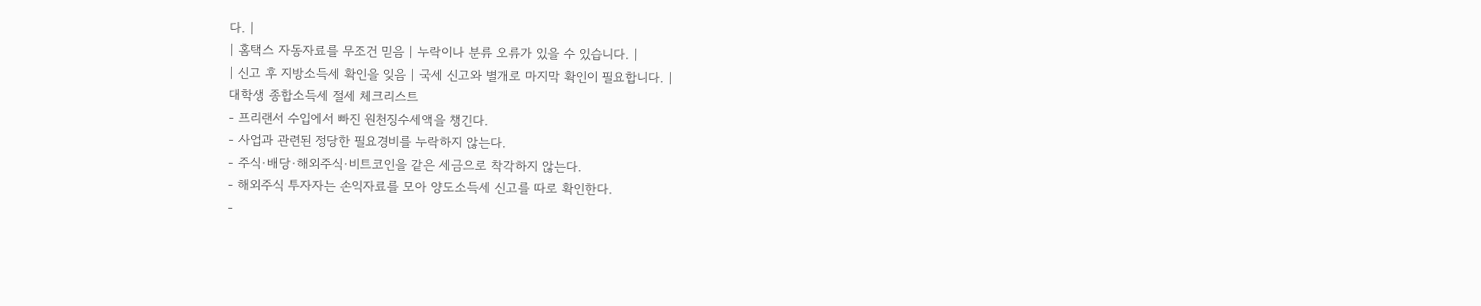다. |
| 홈택스 자동자료를 무조건 믿음 | 누락이나 분류 오류가 있을 수 있습니다. |
| 신고 후 지방소득세 확인을 잊음 | 국세 신고와 별개로 마지막 확인이 필요합니다. |
대학생 종합소득세 절세 체크리스트
- 프리랜서 수입에서 빠진 원천징수세액을 챙긴다.
- 사업과 관련된 정당한 필요경비를 누락하지 않는다.
- 주식·배당·해외주식·비트코인을 같은 세금으로 착각하지 않는다.
- 해외주식 투자자는 손익자료를 모아 양도소득세 신고를 따로 확인한다.
-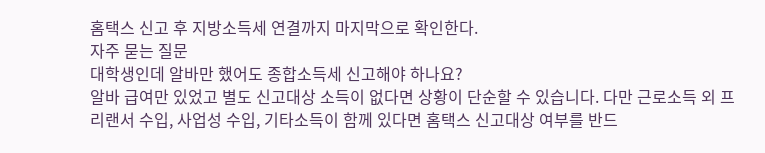홈택스 신고 후 지방소득세 연결까지 마지막으로 확인한다.
자주 묻는 질문
대학생인데 알바만 했어도 종합소득세 신고해야 하나요?
알바 급여만 있었고 별도 신고대상 소득이 없다면 상황이 단순할 수 있습니다. 다만 근로소득 외 프리랜서 수입, 사업성 수입, 기타소득이 함께 있다면 홈택스 신고대상 여부를 반드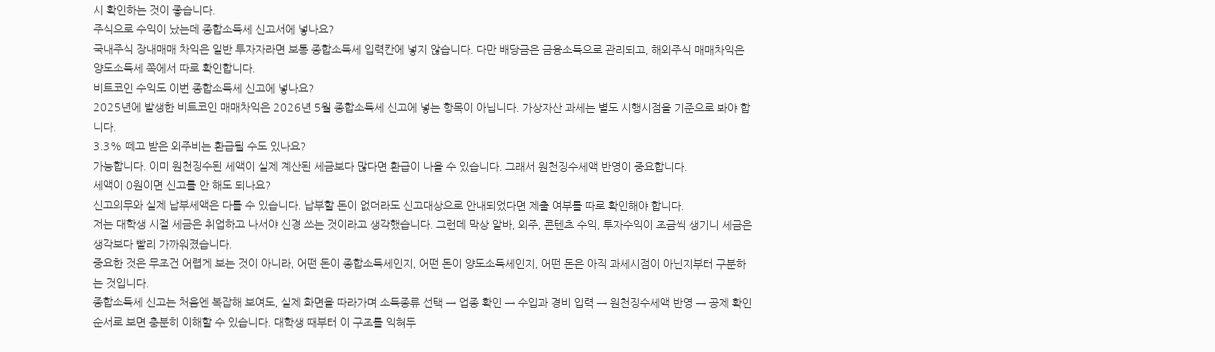시 확인하는 것이 좋습니다.
주식으로 수익이 났는데 종합소득세 신고서에 넣나요?
국내주식 장내매매 차익은 일반 투자자라면 보통 종합소득세 입력칸에 넣지 않습니다. 다만 배당금은 금융소득으로 관리되고, 해외주식 매매차익은 양도소득세 쪽에서 따로 확인합니다.
비트코인 수익도 이번 종합소득세 신고에 넣나요?
2025년에 발생한 비트코인 매매차익은 2026년 5월 종합소득세 신고에 넣는 항목이 아닙니다. 가상자산 과세는 별도 시행시점을 기준으로 봐야 합니다.
3.3% 떼고 받은 외주비는 환급될 수도 있나요?
가능합니다. 이미 원천징수된 세액이 실제 계산된 세금보다 많다면 환급이 나올 수 있습니다. 그래서 원천징수세액 반영이 중요합니다.
세액이 0원이면 신고를 안 해도 되나요?
신고의무와 실제 납부세액은 다를 수 있습니다. 납부할 돈이 없더라도 신고대상으로 안내되었다면 제출 여부를 따로 확인해야 합니다.
저는 대학생 시절 세금은 취업하고 나서야 신경 쓰는 것이라고 생각했습니다. 그런데 막상 알바, 외주, 콘텐츠 수익, 투자수익이 조금씩 생기니 세금은 생각보다 빨리 가까워졌습니다.
중요한 것은 무조건 어렵게 보는 것이 아니라, 어떤 돈이 종합소득세인지, 어떤 돈이 양도소득세인지, 어떤 돈은 아직 과세시점이 아닌지부터 구분하는 것입니다.
종합소득세 신고는 처음엔 복잡해 보여도, 실제 화면을 따라가며 소득종류 선택 → 업종 확인 → 수입과 경비 입력 → 원천징수세액 반영 → 공제 확인 순서로 보면 충분히 이해할 수 있습니다. 대학생 때부터 이 구조를 익혀두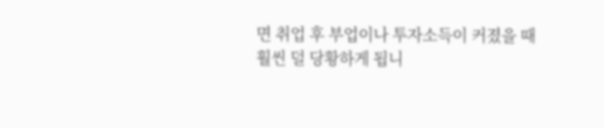면 취업 후 부업이나 투자소득이 커졌을 때 훨씬 덜 당황하게 됩니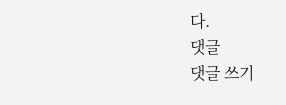다.
댓글
댓글 쓰기